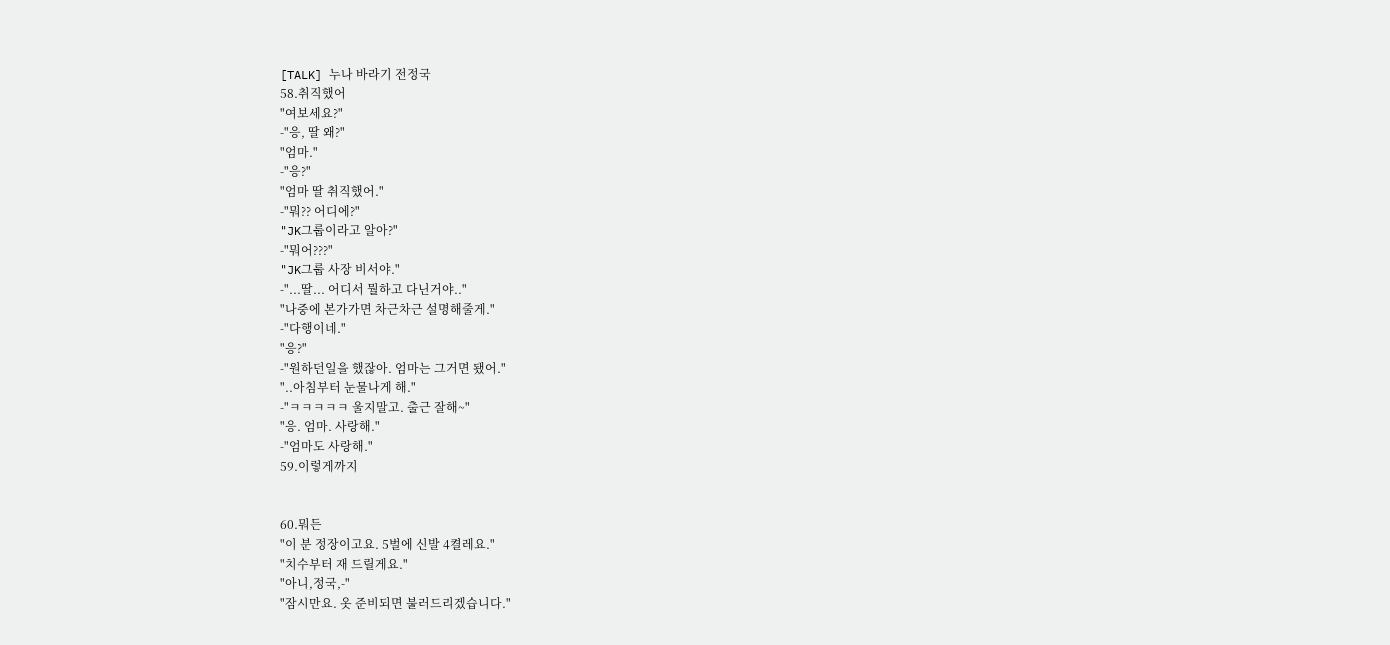[TALK] 누나 바라기 전정국
58.취직했어
"여보세요?"
-"응, 딸 왜?"
"엄마."
-"응?"
"엄마 딸 취직했어."
-"뭐?? 어디에?"
"JK그룹이라고 알아?"
-"뭐어???"
"JK그룹 사장 비서야."
-"...딸... 어디서 뭘하고 다닌거야.."
"나중에 본가가면 차근차근 설명해줄게."
-"다행이네."
"응?"
-"원하던일을 했잖아. 엄마는 그거면 됐어."
"..아침부터 눈물나게 해."
-"ㅋㅋㅋㅋㅋ 울지말고. 출근 잘해~"
"응. 엄마. 사랑해."
-"엄마도 사랑해."
59.이렇게까지


60.뭐든
"이 분 정장이고요. 5벌에 신발 4켤레요."
"치수부터 재 드릴게요."
"아니,정국,-"
"잠시만요. 옷 준비되면 불러드리겠습니다."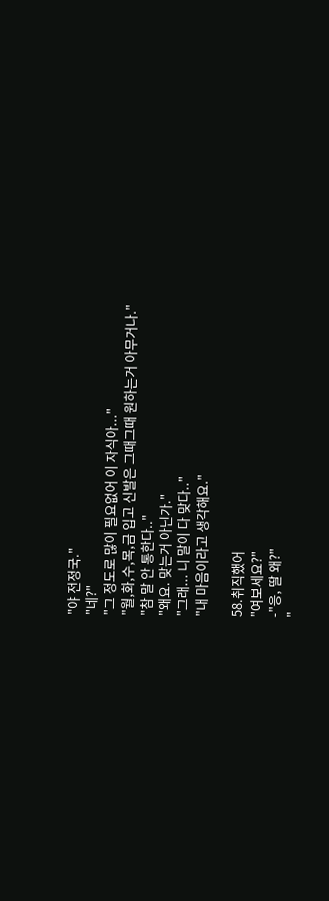"야 전정국."
"네?"
"그 정도로 많이 필요없어 이 자식아..."
"월,화,수,목,금 입고 신발은 그때그때 원하는거 아무거나."
"참 말 안 통한다.."
"왜요. 맞는거 아닌가."
"그래... 니 말이 다 맞다.."
"내 마음이라고 생각해요."

58.취직했어
"여보세요?"
-"응, 딸 왜?"
"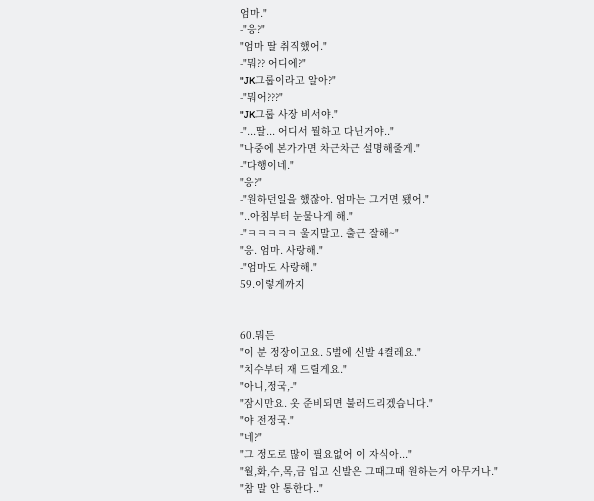엄마."
-"응?"
"엄마 딸 취직했어."
-"뭐?? 어디에?"
"JK그룹이라고 알아?"
-"뭐어???"
"JK그룹 사장 비서야."
-"...딸... 어디서 뭘하고 다닌거야.."
"나중에 본가가면 차근차근 설명해줄게."
-"다행이네."
"응?"
-"원하던일을 했잖아. 엄마는 그거면 됐어."
"..아침부터 눈물나게 해."
-"ㅋㅋㅋㅋㅋ 울지말고. 출근 잘해~"
"응. 엄마. 사랑해."
-"엄마도 사랑해."
59.이렇게까지


60.뭐든
"이 분 정장이고요. 5벌에 신발 4켤레요."
"치수부터 재 드릴게요."
"아니,정국,-"
"잠시만요. 옷 준비되면 불러드리겠습니다."
"야 전정국."
"네?"
"그 정도로 많이 필요없어 이 자식아..."
"월,화,수,목,금 입고 신발은 그때그때 원하는거 아무거나."
"참 말 안 통한다.."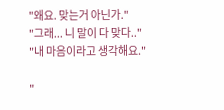"왜요. 맞는거 아닌가."
"그래... 니 말이 다 맞다.."
"내 마음이라고 생각해요."

"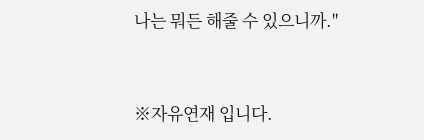나는 뭐든 해줄 수 있으니까."


※자유연재 입니다.